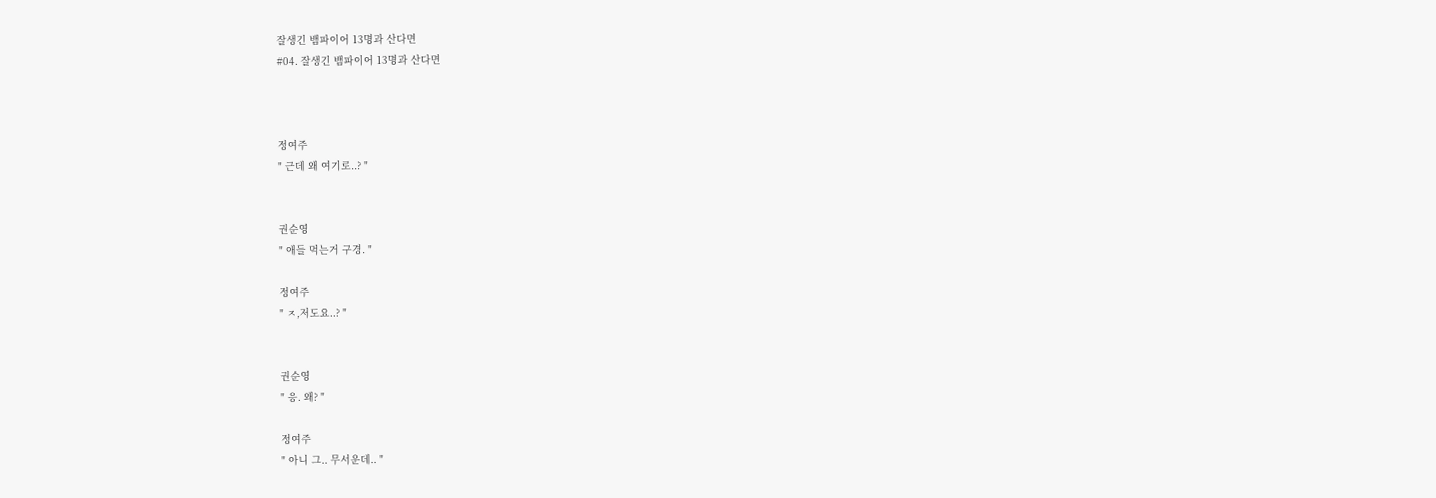잘생긴 뱀파이어 13명과 산다면
#04. 잘생긴 뱀파이어 13명과 산다면



정여주
" 근데 왜 여기로..? "


권순영
" 애들 먹는거 구경. "

정여주
" ㅈ,저도요..? "


권순영
" 응. 왜? "

정여주
" 아니 그.. 무서운데.. "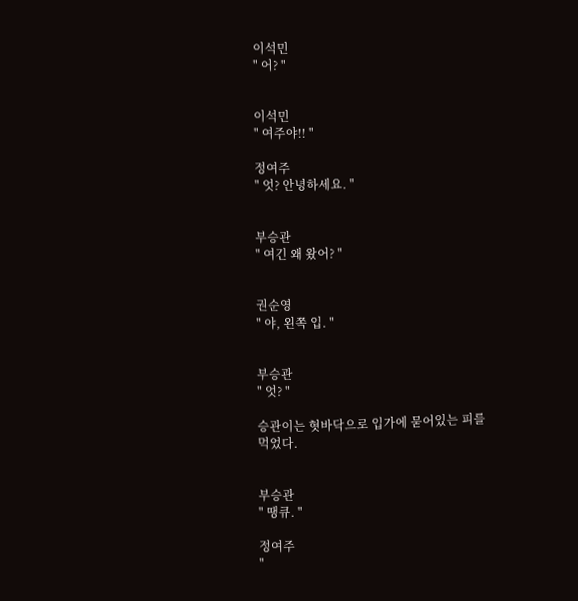이석민
" 어? "


이석민
" 여주야!! "

정여주
" 엇? 안녕하세요. "


부승관
" 여긴 왜 왔어? "


권순영
" 야, 왼쪽 입. "


부승관
" 엇? "

승관이는 혓바닥으로 입가에 묻어있는 피를 먹었다.


부승관
" 땡큐. "

정여주
"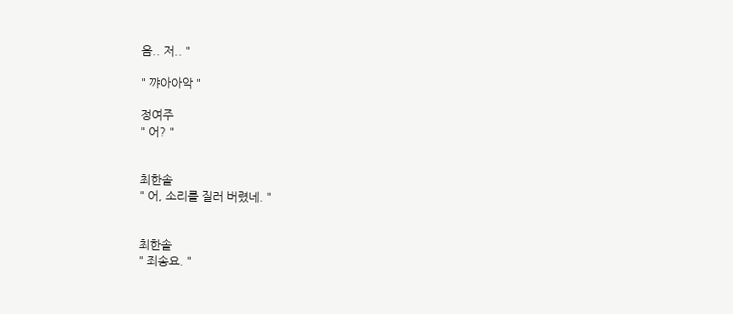음.. 저.. "

" 꺄아아악 "

정여주
" 어? "


최한솔
" 어, 소리를 질러 버렸네. "


최한솔
" 죄송요. "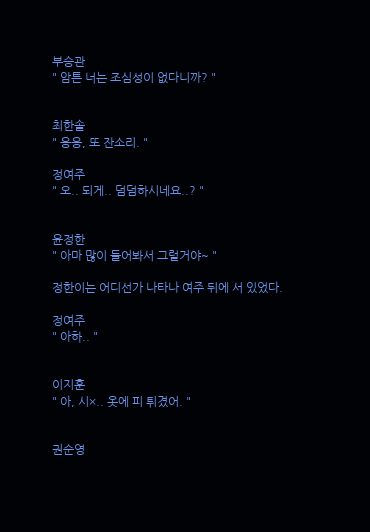부승관
" 암튼 너는 조심성이 없다니까? "


최한솔
" 응응, 또 잔소리. "

정여주
" 오.. 되게.. 덤덤하시네요..? "


윤정한
" 아마 많이 들어봐서 그럴거야~ "

정한이는 어디선가 나타나 여주 뒤에 서 있었다.

정여주
" 아하.. "


이지훈
" 아, 시×.. 옷에 피 튀겼어. "


권순영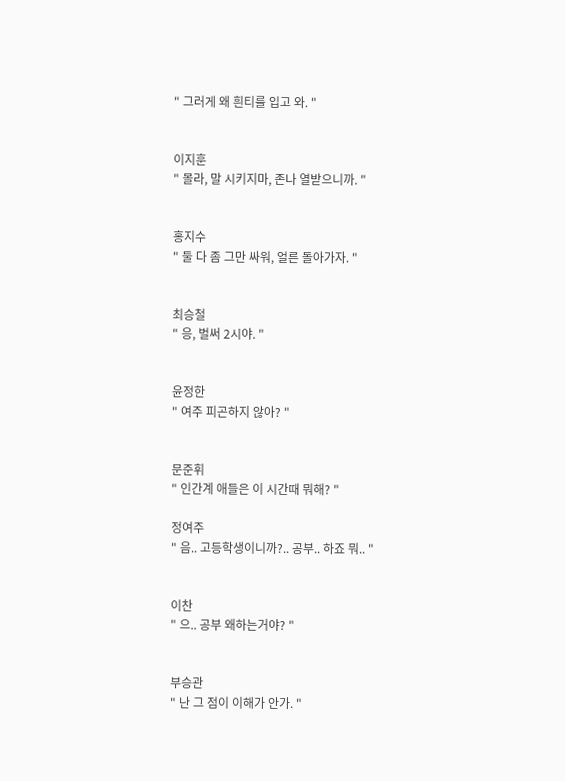" 그러게 왜 흰티를 입고 와. "


이지훈
" 몰라, 말 시키지마, 존나 열받으니까. "


홍지수
" 둘 다 좀 그만 싸워, 얼른 돌아가자. "


최승철
" 응, 벌써 2시야. "


윤정한
" 여주 피곤하지 않아? "


문준휘
" 인간계 애들은 이 시간때 뭐해? "

정여주
" 음.. 고등학생이니까?.. 공부.. 하죠 뭐.. "


이찬
" 으.. 공부 왜하는거야? "


부승관
" 난 그 점이 이해가 안가. "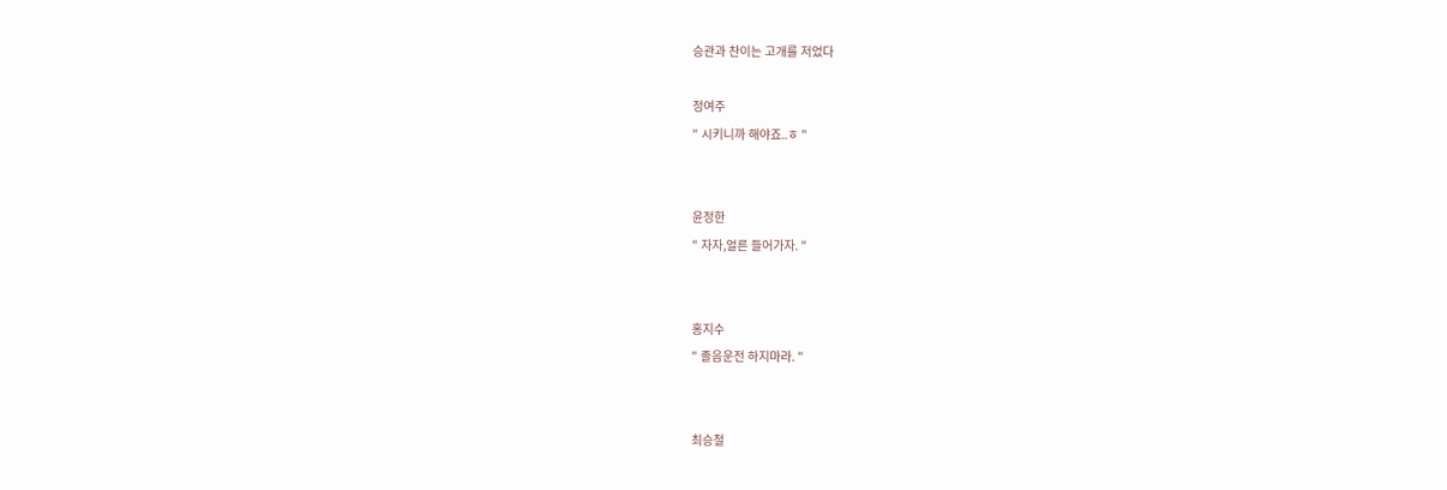승관과 찬이는 고개를 저었다

정여주
" 시키니까 해야죠..ㅎ "


윤정한
" 자자,얼른 들어가자. "


홍지수
" 졸음운전 하지마라. "


최승철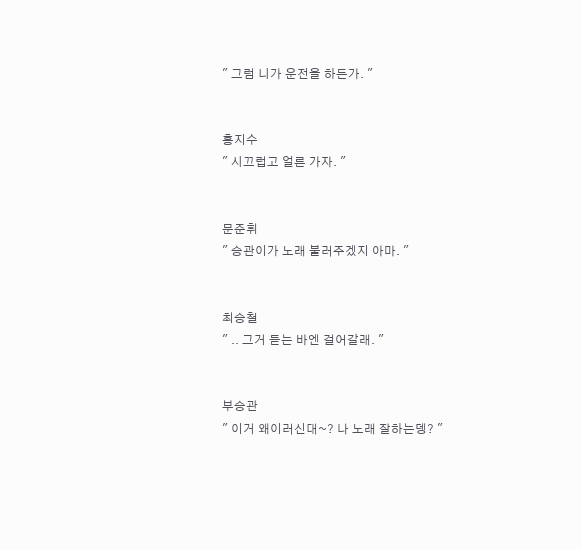" 그럼 니가 운전을 하든가. "


홍지수
" 시끄럽고 얼른 가자. "


문준휘
" 승관이가 노래 불러주겠지 아마. "


최승철
" .. 그거 듣는 바엔 걸어갈래. "


부승관
" 이거 왜이러신대~? 나 노래 잘하는뎅? "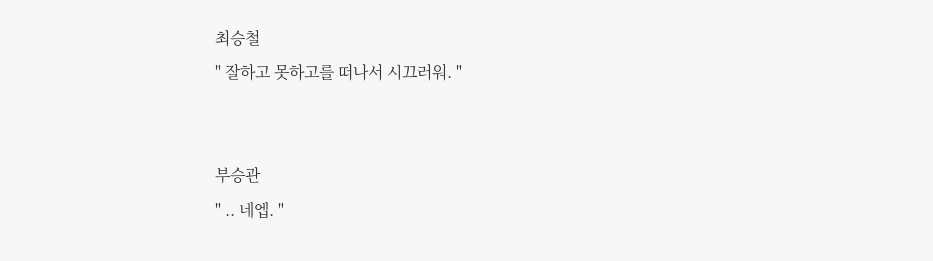최승철
" 잘하고 못하고를 떠나서 시끄러워. "


부승관
" .. 네엡. "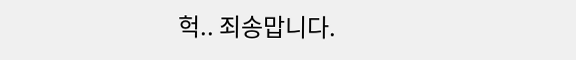헉.. 죄송맙니다.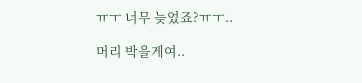ㅠㅜ 너무 늦었죠?ㅠㅜ..

머리 박을게여..